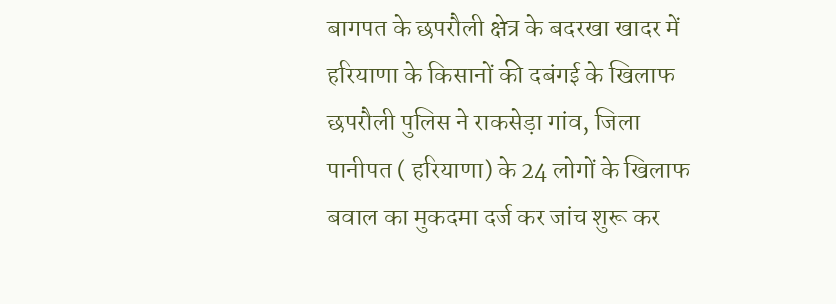बागपत के छपरौली क्षेत्र के बदरखा खादर में हरियाणा के किसानों की दबंगई के खिलाफ छपरौली पुलिस ने राकसेड़ा गांव, जिला पानीपत ( हरियाणा) के 24 लोगों के खिलाफ बवाल का मुकदमा दर्ज कर जांच शुरू कर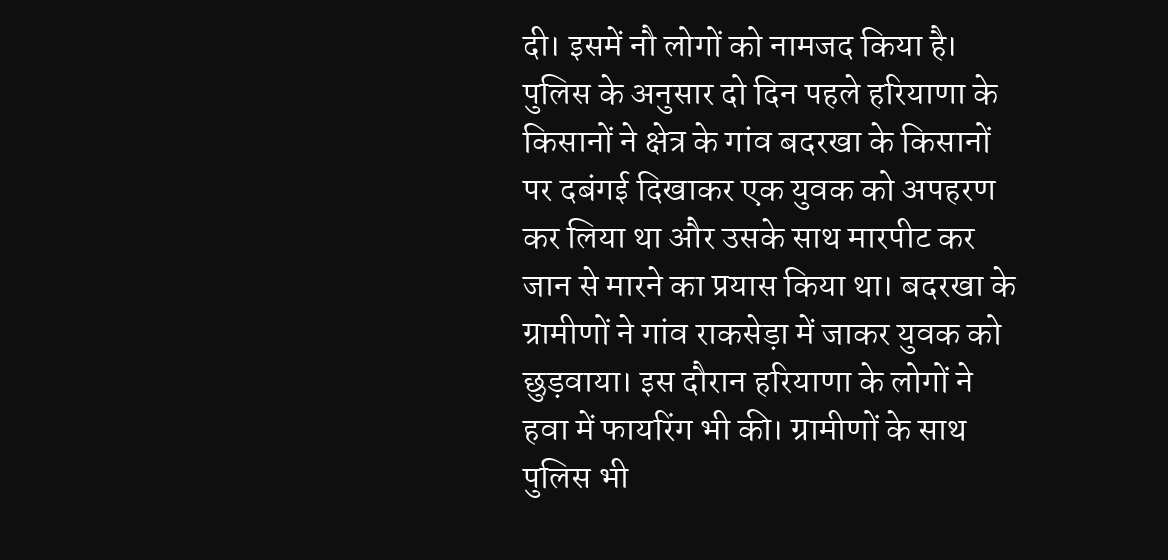दी। इसमें नौ लोगों को नामजद किया है।
पुलिस के अनुसार दो दिन पहले हरियाणा के किसानों ने क्षेत्र के गांव बदरखा के किसानों पर दबंगई दिखाकर एक युवक को अपहरण कर लिया था और उसके साथ मारपीट कर जान से मारने का प्रयास किया था। बदरखा के ग्रामीणों ने गांव राकसेड़ा में जाकर युवक को छुड़वाया। इस दौरान हरियाणा के लोगों ने हवा में फायरिंग भी की। ग्रामीणों के साथ पुलिस भी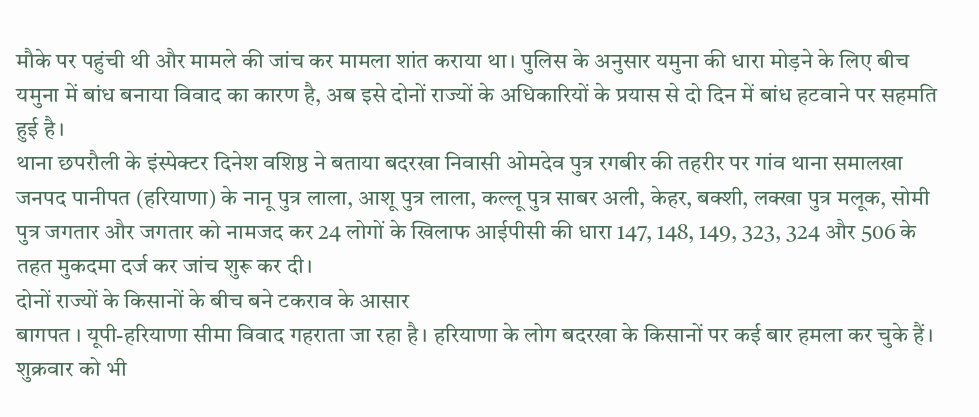मौके पर पहुंची थी और मामले की जांच कर मामला शांत कराया था। पुलिस के अनुसार यमुना की धारा मोड़ने के लिए बीच यमुना में बांध बनाया विवाद का कारण है, अब इसे दोनों राज्यों के अधिकारियों के प्रयास से दो दिन में बांध हटवाने पर सहमति हुई है।
थाना छपरौली के इंस्पेक्टर दिनेश वशिष्ठ ने बताया बदरखा निवासी ओमदेव पुत्र रगबीर की तहरीर पर गांव थाना समालखा जनपद पानीपत (हरियाणा) के नानू पुत्र लाला, आशू पुत्र लाला, कल्लू पुत्र साबर अली, केहर, बक्शी, लक्खा पुत्र मलूक, सोमी पुत्र जगतार और जगतार को नामजद कर 24 लोगों के खिलाफ आईपीसी की धारा 147, 148, 149, 323, 324 और 506 के तहत मुकदमा दर्ज कर जांच शुरू कर दी।
दोनों राज्यों के किसानों के बीच बने टकराव के आसार
बागपत । यूपी-हरियाणा सीमा विवाद गहराता जा रहा है। हरियाणा के लोग बदरखा के किसानों पर कई बार हमला कर चुके हैं। शुक्रवार को भी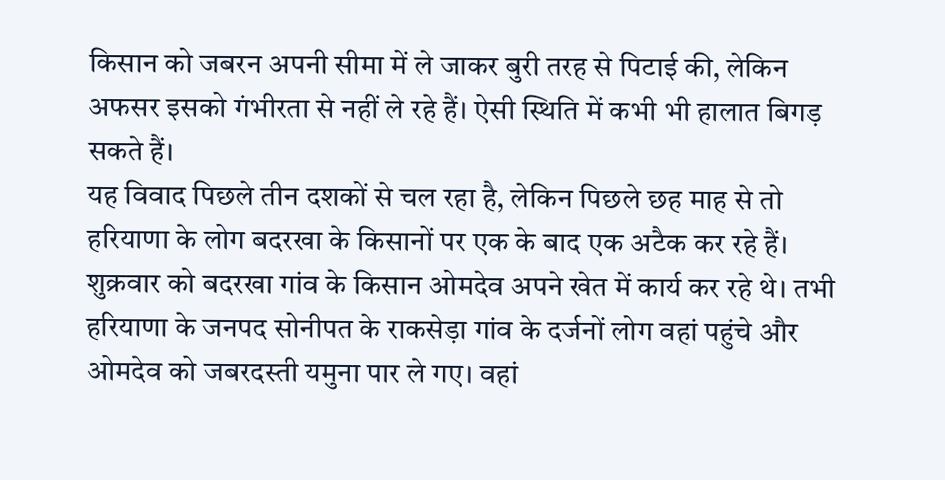किसान को जबरन अपनी सीमा में ले जाकर बुरी तरह से पिटाई की, लेकिन अफसर इसको गंभीरता से नहीं ले रहे हैं। ऐसी स्थिति में कभी भी हालात बिगड़ सकते हैं।
यह विवाद पिछले तीन दशकों से चल रहा है, लेकिन पिछले छह माह से तो हरियाणा के लोग बदरखा के किसानों पर एक के बाद एक अटैक कर रहे हैं। शुक्रवार को बदरखा गांव के किसान ओमदेव अपने खेत में कार्य कर रहे थे। तभी हरियाणा के जनपद सोनीपत के राकसेड़ा गांव के दर्जनों लोग वहां पहुंचे और ओमदेव को जबरदस्ती यमुना पार ले गए। वहां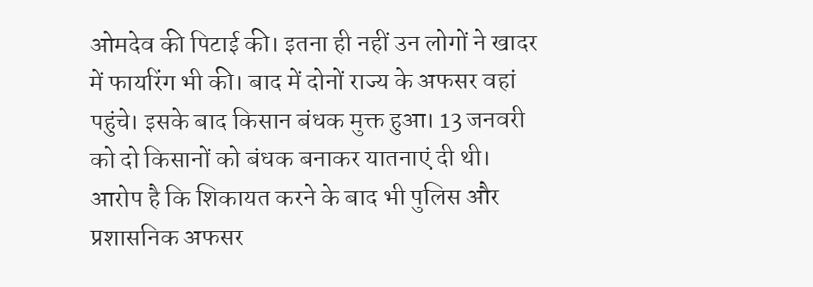ओमदेव की पिटाई की। इतना ही नहीं उन लोगों ने खादर में फायरिंग भी की। बाद में दोनों राज्य के अफसर वहां पहुंचे। इसके बाद किसान बंधक मुक्त हुआ। 13 जनवरी को दो किसानों को बंधक बनाकर यातनाएं दी थी। आरोप है कि शिकायत करने के बाद भी पुलिस और प्रशासनिक अफसर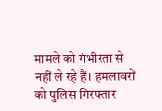मामले को गंभीरता से नहीं ले रहे हैं। हमलावरों को पुलिस गिरफ्तार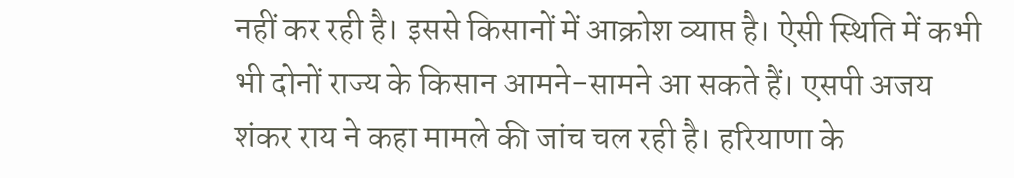नहीं कर रही है। इससे किसानों में आक्रोश व्याप्त है। ऐसी स्थिति में कभी भी दोनों राज्य के किसान आमने-सामने आ सकते हैं। एसपी अजय शंकर राय ने कहा मामले की जांच चल रही है। हरियाणा के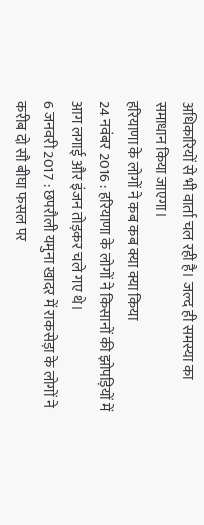अधिकारियों से भी वार्ता चल रही है। जल्द ही समस्या का समाधान किया जाएगा।
हरियाणा के लोगों ने कब कब क्या क्या किया
24 नवंबर 2016 : हरियाणा के लोगों ने किसानों की झोपड़ियों में आग लगाई और इंजन तोड़कर चले गए थे।
6 जनवरी 2017 : छपरौली यमुना खादर में राकसेड़ा के लोगों ने करीब दो सौ बीघा फसल पर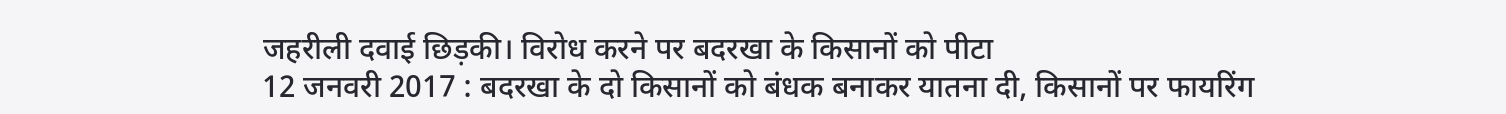जहरीली दवाई छिड़की। विरोध करने पर बदरखा के किसानों को पीटा
12 जनवरी 2017 : बदरखा के दो किसानों को बंधक बनाकर यातना दी, किसानों पर फायरिंग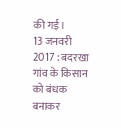की गई।
13 जनवरी 2017 : बदरखा गांव के किसान को बंधक बनाकर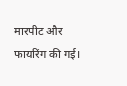मारपीट और फायरिंग की गई।